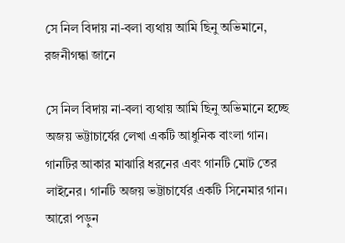সে নিল বিদায় না-বলা ব্যথায় আমি ছিনু অভিমানে, রজনীগন্ধা জানে

সে নিল বিদায় না-বলা ব্যথায় আমি ছিনু অভিমানে হচ্ছে অজয় ভট্টাচার্যের লেখা একটি আধুনিক বাংলা গান। গানটির আকার মাঝারি ধরনের এবং গানটি মোট তের লাইনের। গানটি অজয় ভট্টাচার্যের একটি সিনেমার গান। আরো পড়ুন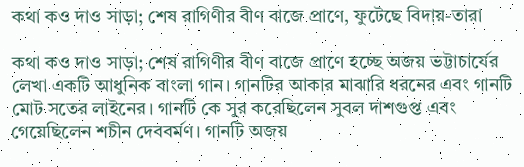কথা কও দাও সাড়া; শেষ রাগিণীর বীণ বাজে প্রাণে, ফুটেছে বিদায়-তারা

কথা কও দাও সাড়া; শেষ রাগিণীর বীণ বাজে প্রাণে হচ্ছে অজয় ভট্টাচার্যের লেখা একটি আধুনিক বাংলা গান। গানটির আকার মাঝারি ধরনের এবং গানটি মোট সতের লাইনের। গানটি কে সুর করেছিলেন সুবল দাশগুপ্ত এবং গেয়েছিলেন শচীন দেববর্মণ। গানটি অজয়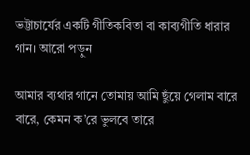ভট্টাচার্যের একটি গীতিকবিতা বা কাব্যগীতি ধারার গান। আরো পড়ুন

আমার ব্যথার গানে তোমায় আমি ছুঁয়ে গেলাম বারে বারে, কেমন ক’রে ভুলবে তারে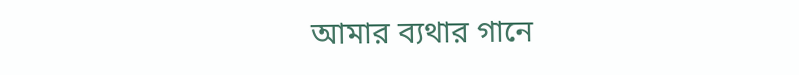আমার ব্যথার গানে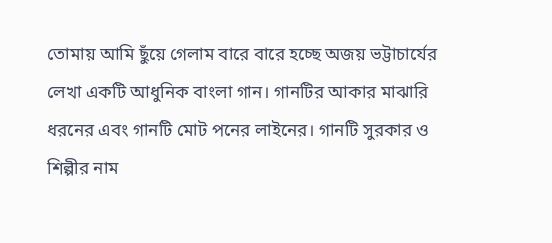তোমায় আমি ছুঁয়ে গেলাম বারে বারে হচ্ছে অজয় ভট্টাচার্যের লেখা একটি আধুনিক বাংলা গান। গানটির আকার মাঝারি ধরনের এবং গানটি মোট পনের লাইনের। গানটি সুরকার ও শিল্পীর নাম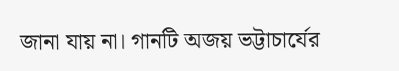জানা যায় না। গানটি অজয় ভট্টাচার্যের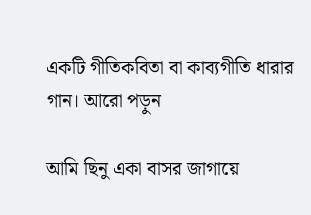একটি গীতিকবিতা বা কাব্যগীতি ধারার গান। আরো পড়ুন

আমি ছিনু একা বাসর জাগায়ে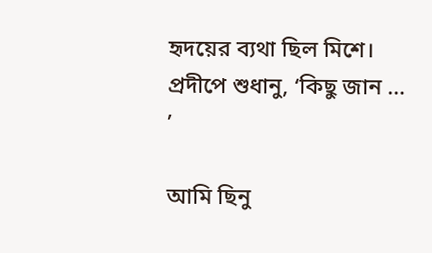হৃদয়ের ব্যথা ছিল মিশে। প্রদীপে শুধানু, ‘কিছু জান … ’

আমি ছিনু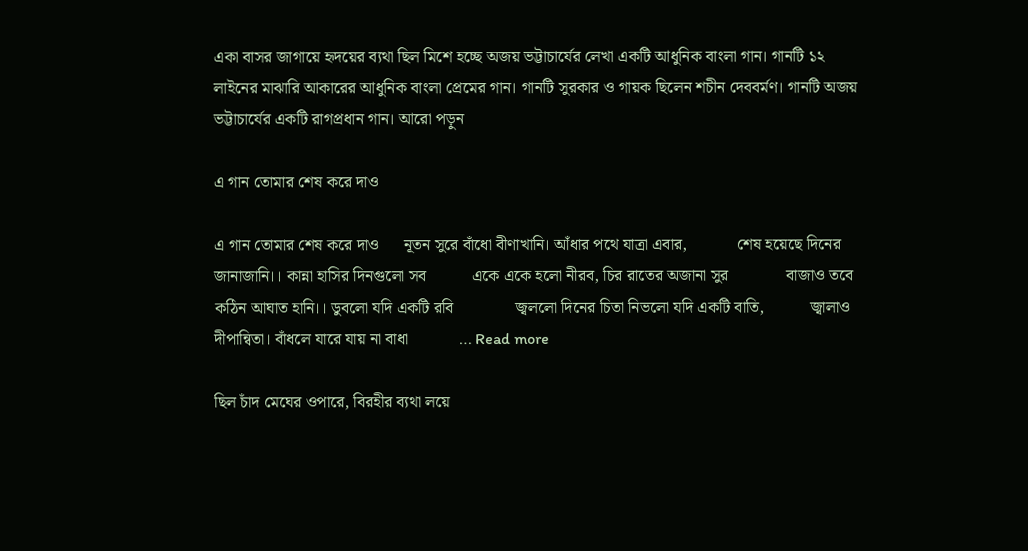একা বাসর জাগায়ে হৃদয়ের ব্যথা ছিল মিশে হচ্ছে অজয় ভট্টাচার্যের লেখা একটি আধুনিক বাংলা গান। গানটি ১২ লাইনের মাঝারি আকারের আধুনিক বাংলা প্রেমের গান। গানটি সুরকার ও গায়ক ছিলেন শচীন দেববর্মণ। গানটি অজয় ভট্টাচার্যের একটি রাগপ্রধান গান। আরো পড়ুন

এ গান তোমার শেষ করে দাও

এ গান তোমার শেষ করে দাও      নূতন সুরে বাঁধো বীণাখানি। আঁধার পথে যাত্রা এবার,            শেষ হয়েছে দিনের জানাজানি।। কান্না হাসির দিনগুলো সব           একে একে হলো নীরব, চির রাতের অজানা সুর              বাজাও তবে কঠিন আঘাত হানি।। ডুবলো যদি একটি রবি               জ্বললো দিনের চিতা নিভলো যদি একটি বাতি,           জ্বালাও দীপান্বিতা। বাঁধলে যারে যায় না বাধা            … Read more

ছিল চাঁদ মেঘের ওপারে, বিরহীর ব্যথা লয়ে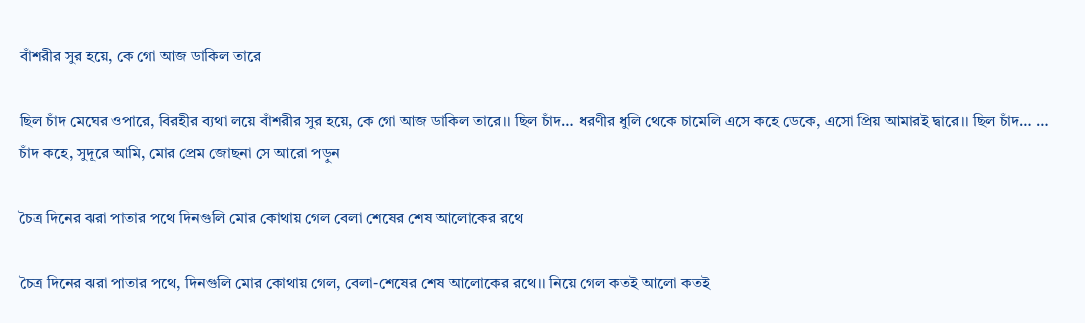বাঁশরীর সুর হয়ে, কে গো আজ ডাকিল তারে

ছিল চাঁদ মেঘের ওপারে, বিরহীর ব্যথা লয়ে বাঁশরীর সুর হয়ে, কে গো আজ ডাকিল তারে।। ছিল চাঁদ… ধরণীর ধুলি থেকে চামেলি এসে কহে ডেকে, এসো প্রিয় আমারই দ্বারে।। ছিল চাঁদ… … চাঁদ কহে, সুদূরে আমি, মোর প্রেম জোছনা সে আরো পড়ুন

চৈত্র দিনের ঝরা পাতার পথে দিনগুলি মোর কোথায় গেল বেলা শেষের শেষ আলোকের রথে

চৈত্র দিনের ঝরা পাতার পথে, দিনগুলি মোর কোথায় গেল, বেলা-শেষের শেষ আলোকের রথে।। নিয়ে গেল কতই আলো কতই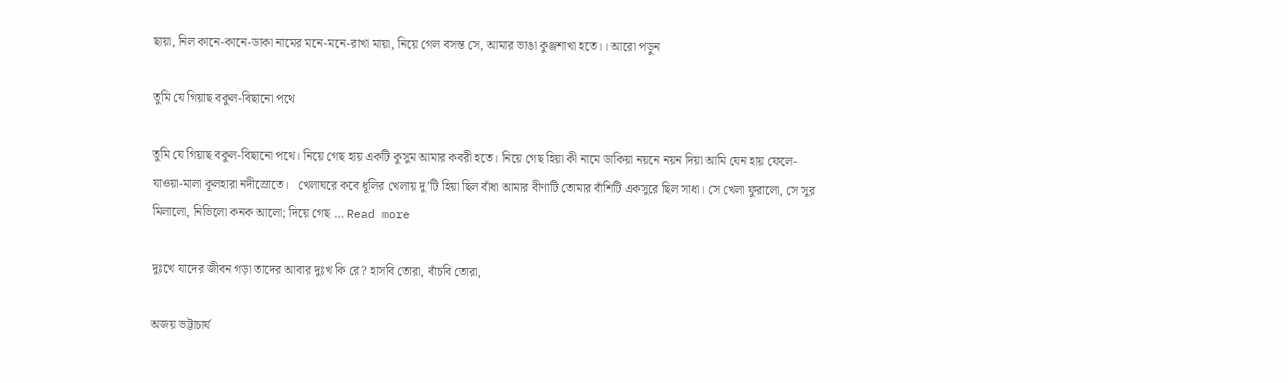ছায়া, নিল কানে-কানে-ডাকা নামের মনে-মনে-রাখা মায়া, নিয়ে গেল বসন্ত সে, আমার ভাঙা কুঞ্জশাখা হতে।। আরো পড়ুন

তুমি যে গিয়াছ বকুল-বিছানো পথে

তুমি যে গিয়াছ বকুল-বিছানো পথে। নিয়ে গেছ হায় একটি কুসুম আমার কবরী হতে। নিয়ে গেছ হিয়া কী নামে ডাকিয়া নয়নে নয়ন দিয়া আমি যেন হায় ফেলে-যাওয়া-মালা কূলহারা নদীস্রোতে।   খেলাঘরে কবে ধূলির খেলায় দু’টি হিয়া ছিল বাঁধা আমার বীণাটি তোমার বাঁশিটি একসুরে ছিল সাধা। সে খেলা ফুরালো, সে সুর মিলালো, নিভিলো কনক আলো; দিয়ে গেছ … Read more

দুঃখে যাদের জীবন গড়া তাদের আবার দুঃখ কি রে? হাসবি তোরা, বাঁচবি তোরা,

অজয় ভট্টাচার্য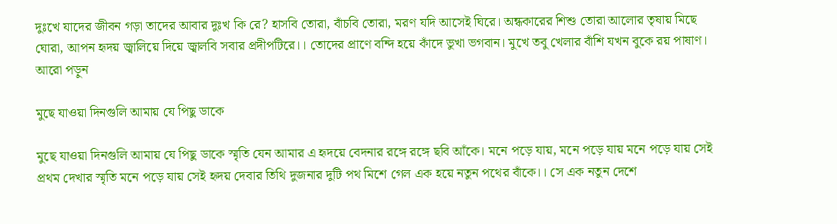দুঃখে যাদের জীবন গড়া তাদের আবার দুঃখ কি রে? হাসবি তোরা, বাঁচবি তোরা, মরণ যদি আসেই ঘিরে। অন্ধকারের শিশু তোরা আলোর তৃষায় মিছে ঘোরা, আপন হৃদয় জ্বালিয়ে দিয়ে জ্বালবি সবার প্রদীপটিরে।। তোদের প্রাণে বন্দি হয়ে কাঁদে ভুখা ভগবান। মুখে তবু খেলার বাঁশি যখন বুকে রয় পাষাণ। আরো পড়ুন

মুছে যাওয়া দিনগুলি আমায় যে পিছু ডাকে

মুছে যাওয়া দিনগুলি আমায় যে পিছু ডাকে স্মৃতি যেন আমার এ হৃদয়ে বেদনার রঙ্গে রঙ্গে ছবি আঁকে। মনে পড়ে যায়, মনে পড়ে যায় মনে পড়ে যায় সেই প্রথম দেখার স্মৃতি মনে পড়ে যায় সেই হৃদয় দেবার তিথি দুজনার দুটি পথ মিশে গেল এক হয়ে নতুন পথের বাঁকে।। সে এক নতুন দেশে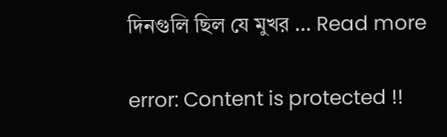দিনগুলি ছিল যে মুখর … Read more

error: Content is protected !!